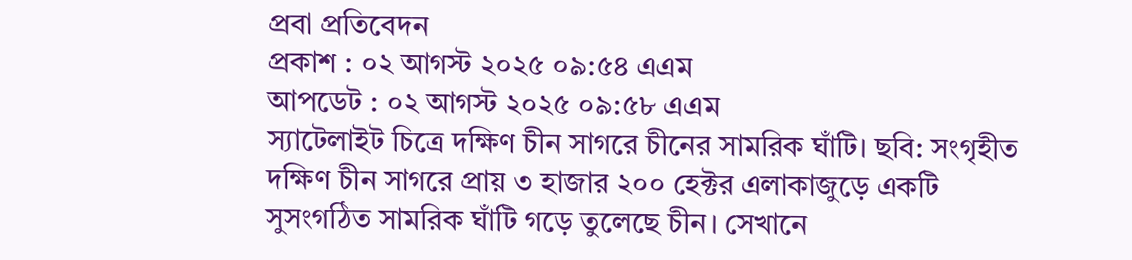প্রবা প্রতিবেদন
প্রকাশ : ০২ আগস্ট ২০২৫ ০৯:৫৪ এএম
আপডেট : ০২ আগস্ট ২০২৫ ০৯:৫৮ এএম
স্যাটেলাইট চিত্রে দক্ষিণ চীন সাগরে চীনের সামরিক ঘাঁটি। ছবি: সংগৃহীত
দক্ষিণ চীন সাগরে প্রায় ৩ হাজার ২০০ হেক্টর এলাকাজুড়ে একটি সুসংগঠিত সামরিক ঘাঁটি গড়ে তুলেছে চীন। সেখানে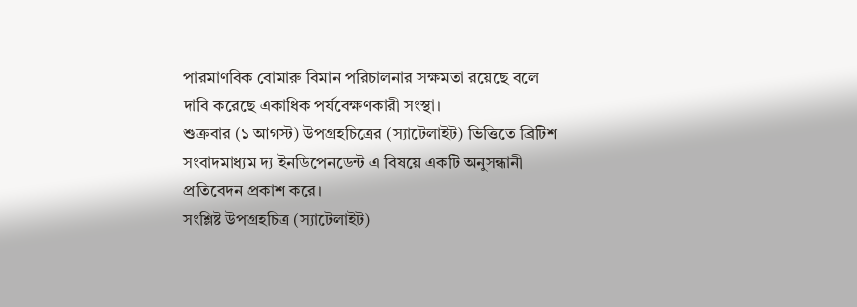পারমাণবিক বোমারু বিমান পরিচালনার সক্ষমতা রয়েছে বলে দাবি করেছে একাধিক পর্যবেক্ষণকারী সংস্থা।
শুক্রবার (১ আগস্ট) উপগ্রহচিত্রের (স্যাটেলাইট) ভিত্তিতে ব্রিটিশ সংবাদমাধ্যম দ্য ইনডিপেনডেন্ট এ বিষয়ে একটি অনুসন্ধানী প্রতিবেদন প্রকাশ করে।
সংশ্লিষ্ট উপগ্রহচিত্র (স্যাটেলাইট)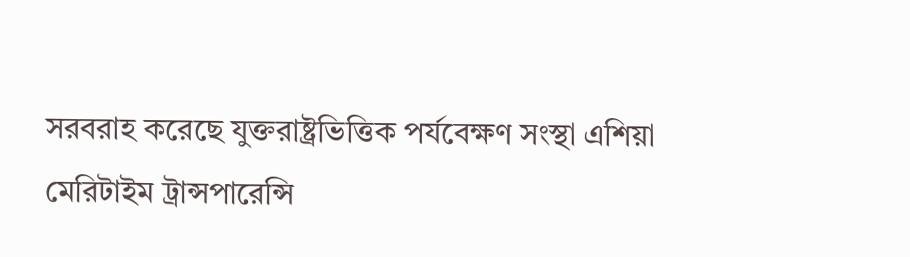সরবরাহ করেছে যুক্তরাষ্ট্রভিত্তিক পর্যবেক্ষণ সংস্থা এশিয়া মেরিটাইম ট্রান্সপারেন্সি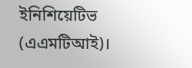ইনিশিয়েটিভ (এএমটিআই)।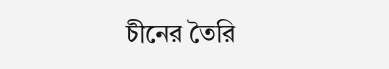চীনের তৈরি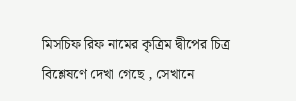মিসচিফ রিফ নামের কৃত্রিম দ্বীপের চিত্র বিশ্লেষণে দেখা গেছে , সেখানে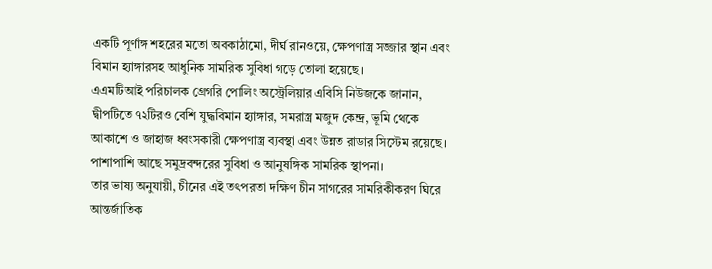একটি পূর্ণাঙ্গ শহরের মতো অবকাঠামো, দীর্ঘ রানওয়ে, ক্ষেপণাস্ত্র সজ্জার স্থান এবং বিমান হ্যাঙ্গারসহ আধুনিক সামরিক সুবিধা গড়ে তোলা হয়েছে।
এএমটিআই পরিচালক গ্রেগরি পোলিং অস্ট্রেলিয়ার এবিসি নিউজকে জানান, দ্বীপটিতে ৭২টিরও বেশি যুদ্ধবিমান হ্যাঙ্গার, সমরাস্ত্র মজুদ কেন্দ্র, ভূমি থেকে আকাশে ও জাহাজ ধ্বংসকারী ক্ষেপণাস্ত্র ব্যবস্থা এবং উন্নত রাডার সিস্টেম রয়েছে। পাশাপাশি আছে সমুদ্রবন্দরের সুবিধা ও আনুষঙ্গিক সামরিক স্থাপনা।
তার ভাষ্য অনুযায়ী, চীনের এই তৎপরতা দক্ষিণ চীন সাগরের সামরিকীকরণ ঘিরে আন্তর্জাতিক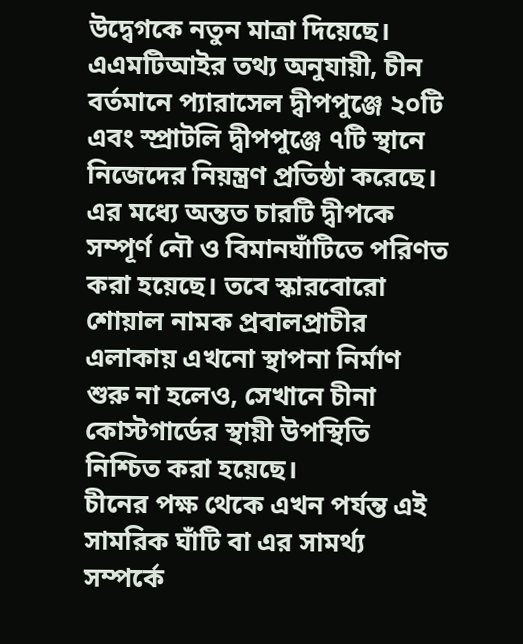উদ্বেগকে নতুন মাত্রা দিয়েছে।
এএমটিআইর তথ্য অনুযায়ী, চীন বর্তমানে প্যারাসেল দ্বীপপুঞ্জে ২০টি এবং স্প্রাটলি দ্বীপপুঞ্জে ৭টি স্থানে নিজেদের নিয়ন্ত্রণ প্রতিষ্ঠা করেছে। এর মধ্যে অন্তত চারটি দ্বীপকে সম্পূর্ণ নৌ ও বিমানঘাঁটিতে পরিণত করা হয়েছে। তবে স্কারবোরো শোয়াল নামক প্রবালপ্রাচীর এলাকায় এখনো স্থাপনা নির্মাণ শুরু না হলেও, সেখানে চীনা কোস্টগার্ডের স্থায়ী উপস্থিতি নিশ্চিত করা হয়েছে।
চীনের পক্ষ থেকে এখন পর্যন্ত এই সামরিক ঘাঁটি বা এর সামর্থ্য সম্পর্কে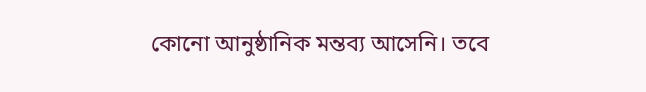কোনো আনুষ্ঠানিক মন্তব্য আসেনি। তবে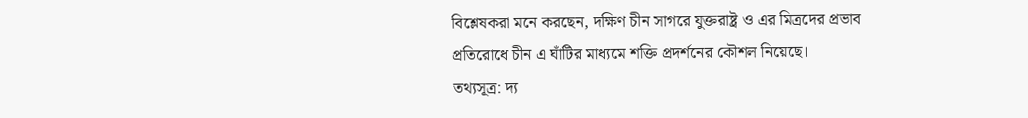বিশ্লেষকরা মনে করছেন, দক্ষিণ চীন সাগরে যুক্তরাষ্ট্র ও এর মিত্রদের প্রভাব প্রতিরোধে চীন এ ঘাঁটির মাধ্যমে শক্তি প্রদর্শনের কৌশল নিয়েছে।
তথ্যসূত্র: দ্য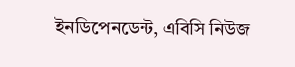ইনডিপেনডেন্ট, এবিসি নিউজ